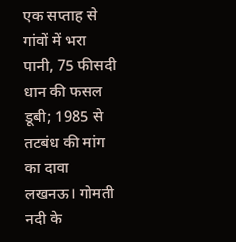एक सप्ताह से गांवों में भरा पानी, 75 फीसदी धान की फसल डूबी; 1985 से तटबंध की मांग का दावा
लखनऊ। गोमती नदी के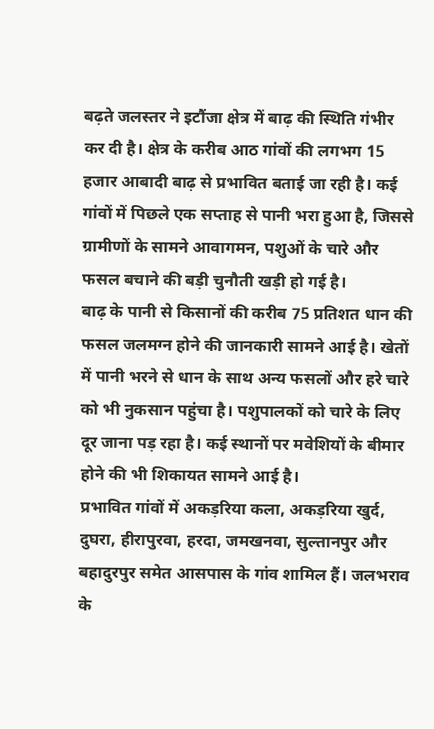बढ़ते जलस्तर ने इटौंजा क्षेत्र में बाढ़ की स्थिति गंभीर कर दी है। क्षेत्र के करीब आठ गांवों की लगभग 15 हजार आबादी बाढ़ से प्रभावित बताई जा रही है। कई गांवों में पिछले एक सप्ताह से पानी भरा हुआ है, जिससे ग्रामीणों के सामने आवागमन, पशुओं के चारे और फसल बचाने की बड़ी चुनौती खड़ी हो गई है।
बाढ़ के पानी से किसानों की करीब 75 प्रतिशत धान की फसल जलमग्न होने की जानकारी सामने आई है। खेतों में पानी भरने से धान के साथ अन्य फसलों और हरे चारे को भी नुकसान पहुंचा है। पशुपालकों को चारे के लिए दूर जाना पड़ रहा है। कई स्थानों पर मवेशियों के बीमार होने की भी शिकायत सामने आई है।
प्रभावित गांवों में अकड़रिया कला, अकड़रिया खुर्द, दुघरा, हीरापुरवा, हरदा, जमखनवा, सुल्तानपुर और बहादुरपुर समेत आसपास के गांव शामिल हैं। जलभराव के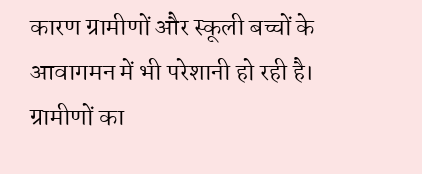कारण ग्रामीणों और स्कूली बच्चों के आवागमन में भी परेशानी हो रही है।
ग्रामीणों का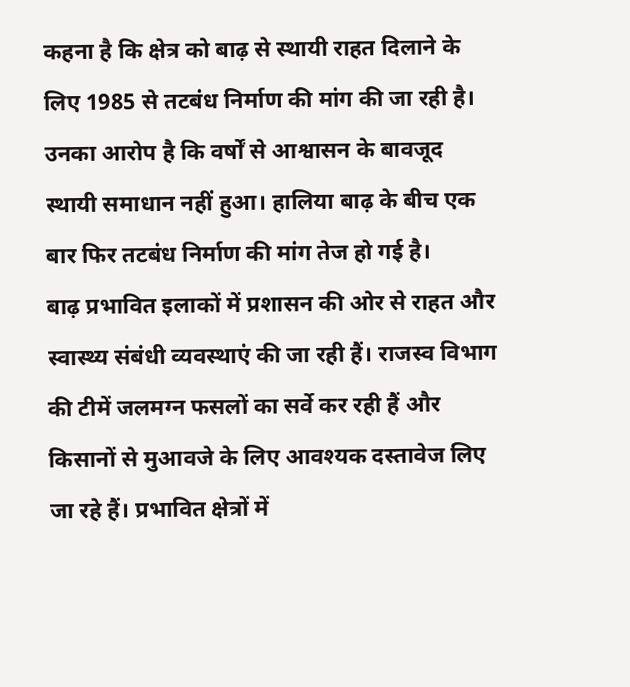कहना है कि क्षेत्र को बाढ़ से स्थायी राहत दिलाने के लिए 1985 से तटबंध निर्माण की मांग की जा रही है। उनका आरोप है कि वर्षों से आश्वासन के बावजूद स्थायी समाधान नहीं हुआ। हालिया बाढ़ के बीच एक बार फिर तटबंध निर्माण की मांग तेज हो गई है।
बाढ़ प्रभावित इलाकों में प्रशासन की ओर से राहत और स्वास्थ्य संबंधी व्यवस्थाएं की जा रही हैं। राजस्व विभाग की टीमें जलमग्न फसलों का सर्वे कर रही हैं और किसानों से मुआवजे के लिए आवश्यक दस्तावेज लिए जा रहे हैं। प्रभावित क्षेत्रों में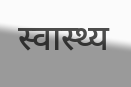स्वास्थ्य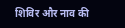शिविर और नाव की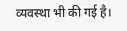व्यवस्था भी की गई है।